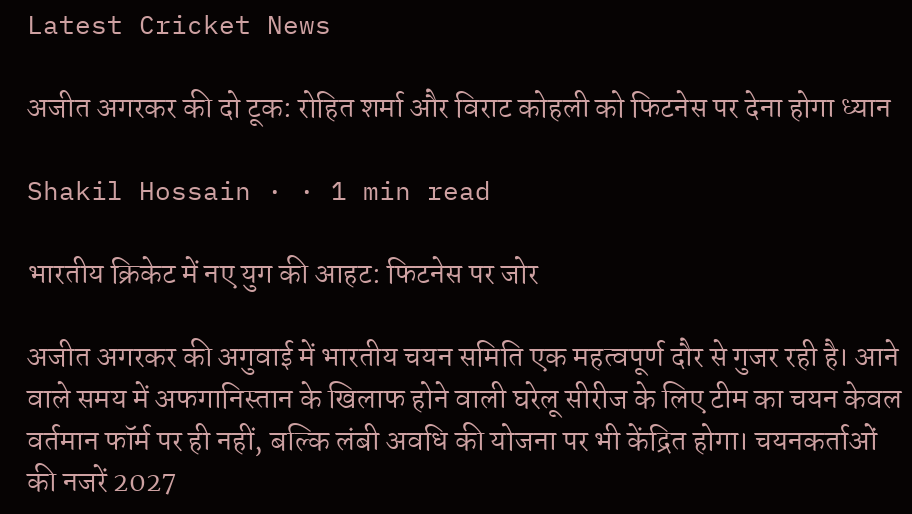Latest Cricket News

अजीत अगरकर की दो टूक: रोहित शर्मा और विराट कोहली को फिटनेस पर देना होगा ध्यान

Shakil Hossain · · 1 min read

भारतीय क्रिकेट में नए युग की आहट: फिटनेस पर जोर

अजीत अगरकर की अगुवाई में भारतीय चयन समिति एक महत्वपूर्ण दौर से गुजर रही है। आने वाले समय में अफगानिस्तान के खिलाफ होने वाली घरेलू सीरीज के लिए टीम का चयन केवल वर्तमान फॉर्म पर ही नहीं, बल्कि लंबी अवधि की योजना पर भी केंद्रित होगा। चयनकर्ताओं की नजरें 2027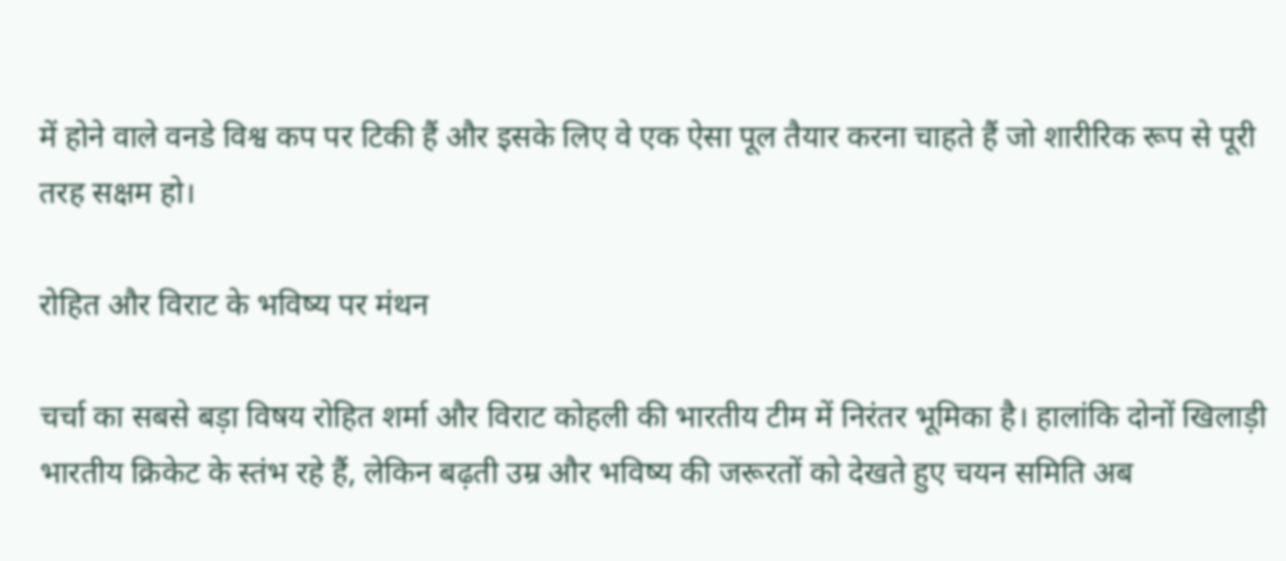में होने वाले वनडे विश्व कप पर टिकी हैं और इसके लिए वे एक ऐसा पूल तैयार करना चाहते हैं जो शारीरिक रूप से पूरी तरह सक्षम हो।

रोहित और विराट के भविष्य पर मंथन

चर्चा का सबसे बड़ा विषय रोहित शर्मा और विराट कोहली की भारतीय टीम में निरंतर भूमिका है। हालांकि दोनों खिलाड़ी भारतीय क्रिकेट के स्तंभ रहे हैं, लेकिन बढ़ती उम्र और भविष्य की जरूरतों को देखते हुए चयन समिति अब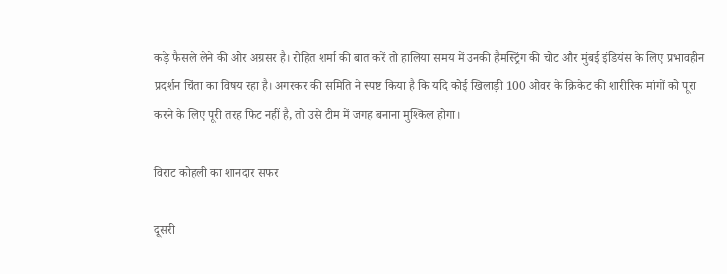कड़े फैसले लेने की ओर अग्रसर है। रोहित शर्मा की बात करें तो हालिया समय में उनकी हैमस्ट्रिंग की चोट और मुंबई इंडियंस के लिए प्रभावहीन प्रदर्शन चिंता का विषय रहा है। अगरकर की समिति ने स्पष्ट किया है कि यदि कोई खिलाड़ी 100 ओवर के क्रिकेट की शारीरिक मांगों को पूरा करने के लिए पूरी तरह फिट नहीं है, तो उसे टीम में जगह बनाना मुश्किल होगा।

विराट कोहली का शानदार सफर

दूसरी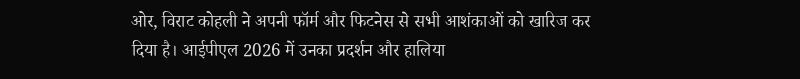ओर, विराट कोहली ने अपनी फॉर्म और फिटनेस से सभी आशंकाओं को खारिज कर दिया है। आईपीएल 2026 में उनका प्रदर्शन और हालिया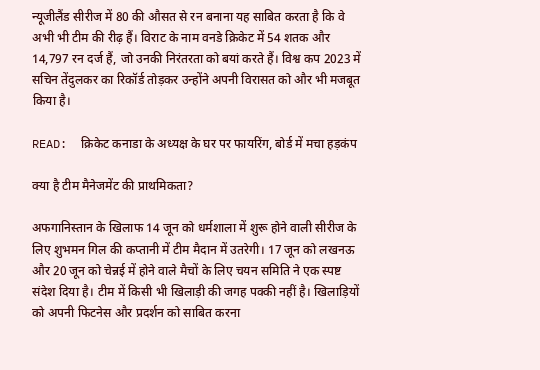न्यूजीलैंड सीरीज में 80 की औसत से रन बनाना यह साबित करता है कि वे अभी भी टीम की रीढ़ हैं। विराट के नाम वनडे क्रिकेट में 54 शतक और 14,797 रन दर्ज हैं, जो उनकी निरंतरता को बयां करते हैं। विश्व कप 2023 में सचिन तेंदुलकर का रिकॉर्ड तोड़कर उन्होंने अपनी विरासत को और भी मजबूत किया है।

READ:  क्रिकेट कनाडा के अध्यक्ष के घर पर फायरिंग, बोर्ड में मचा हड़कंप

क्या है टीम मैनेजमेंट की प्राथमिकता?

अफगानिस्तान के खिलाफ 14 जून को धर्मशाला में शुरू होने वाली सीरीज के लिए शुभमन गिल की कप्तानी में टीम मैदान में उतरेगी। 17 जून को लखनऊ और 20 जून को चेन्नई में होने वाले मैचों के लिए चयन समिति ने एक स्पष्ट संदेश दिया है। टीम में किसी भी खिलाड़ी की जगह पक्की नहीं है। खिलाड़ियों को अपनी फिटनेस और प्रदर्शन को साबित करना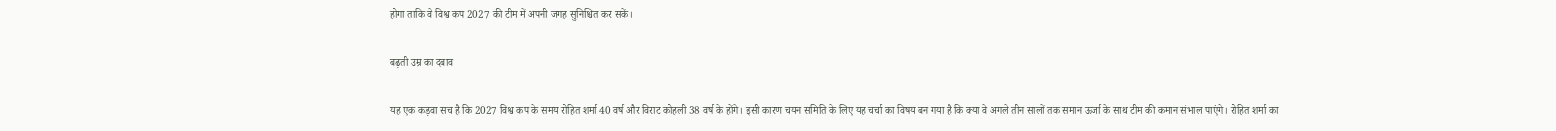होगा ताकि वे विश्व कप 2027 की टीम में अपनी जगह सुनिश्चित कर सकें।

बढ़ती उम्र का दबाव

यह एक कड़वा सच है कि 2027 विश्व कप के समय रोहित शर्मा 40 वर्ष और विराट कोहली 38 वर्ष के होंगे। इसी कारण चयन समिति के लिए यह चर्चा का विषय बन गया है कि क्या वे अगले तीन सालों तक समान ऊर्जा के साथ टीम की कमान संभाल पाएंगे। रोहित शर्मा का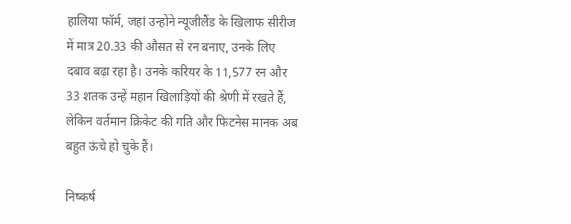हालिया फॉर्म, जहां उन्होंने न्यूजीलैंड के खिलाफ सीरीज में मात्र 20.33 की औसत से रन बनाए, उनके लिए दबाव बढ़ा रहा है। उनके करियर के 11,577 रन और 33 शतक उन्हें महान खिलाड़ियों की श्रेणी में रखते हैं, लेकिन वर्तमान क्रिकेट की गति और फिटनेस मानक अब बहुत ऊंचे हो चुके हैं।

निष्कर्ष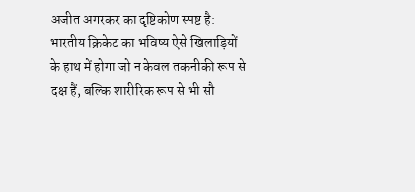अजीत अगरकर का दृष्टिकोण स्पष्ट है: भारतीय क्रिकेट का भविष्य ऐसे खिलाड़ियों के हाथ में होगा जो न केवल तकनीकी रूप से दक्ष हैं, बल्कि शारीरिक रूप से भी सौ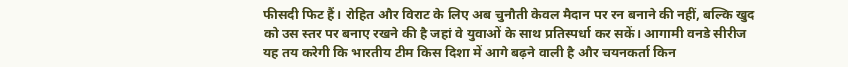फीसदी फिट हैं। रोहित और विराट के लिए अब चुनौती केवल मैदान पर रन बनाने की नहीं, बल्कि खुद को उस स्तर पर बनाए रखने की है जहां वे युवाओं के साथ प्रतिस्पर्धा कर सकें। आगामी वनडे सीरीज यह तय करेगी कि भारतीय टीम किस दिशा में आगे बढ़ने वाली है और चयनकर्ता किन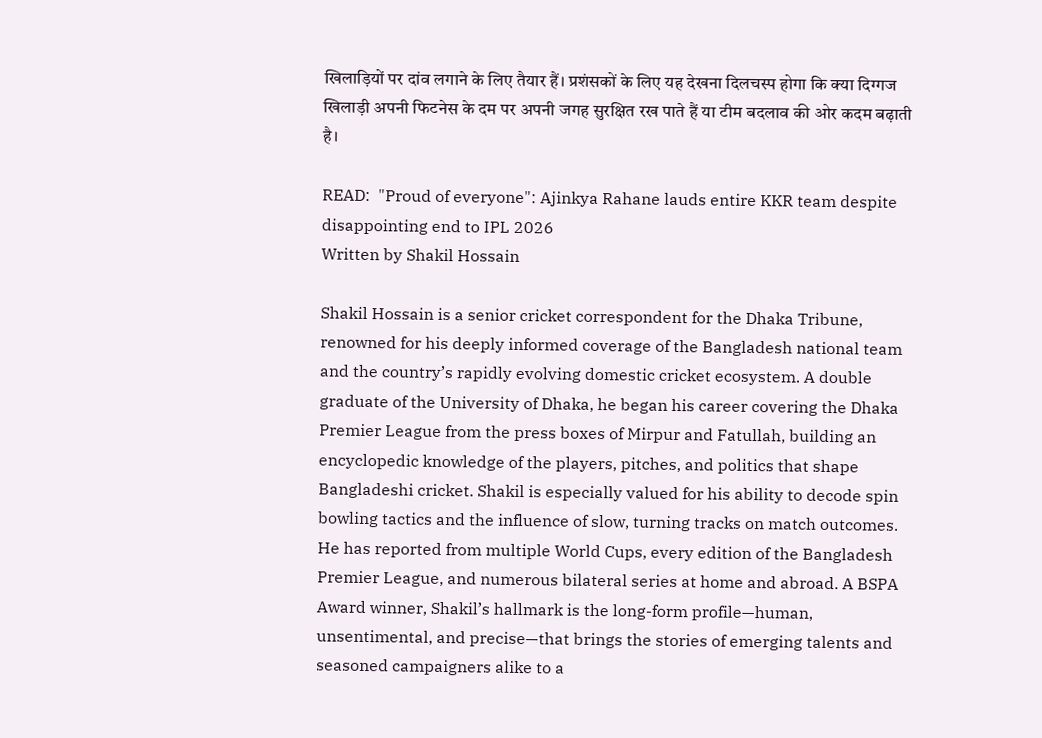खिलाड़ियों पर दांव लगाने के लिए तैयार हैं। प्रशंसकों के लिए यह देखना दिलचस्प होगा कि क्या दिग्गज खिलाड़ी अपनी फिटनेस के दम पर अपनी जगह सुरक्षित रख पाते हैं या टीम बदलाव की ओर कदम बढ़ाती है।

READ:  "Proud of everyone": Ajinkya Rahane lauds entire KKR team despite disappointing end to IPL 2026
Written by Shakil Hossain

Shakil Hossain is a senior cricket correspondent for the Dhaka Tribune, renowned for his deeply informed coverage of the Bangladesh national team and the country’s rapidly evolving domestic cricket ecosystem. A double graduate of the University of Dhaka, he began his career covering the Dhaka Premier League from the press boxes of Mirpur and Fatullah, building an encyclopedic knowledge of the players, pitches, and politics that shape Bangladeshi cricket. Shakil is especially valued for his ability to decode spin bowling tactics and the influence of slow, turning tracks on match outcomes. He has reported from multiple World Cups, every edition of the Bangladesh Premier League, and numerous bilateral series at home and abroad. A BSPA Award winner, Shakil’s hallmark is the long-form profile—human, unsentimental, and precise—that brings the stories of emerging talents and seasoned campaigners alike to a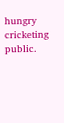hungry cricketing public.